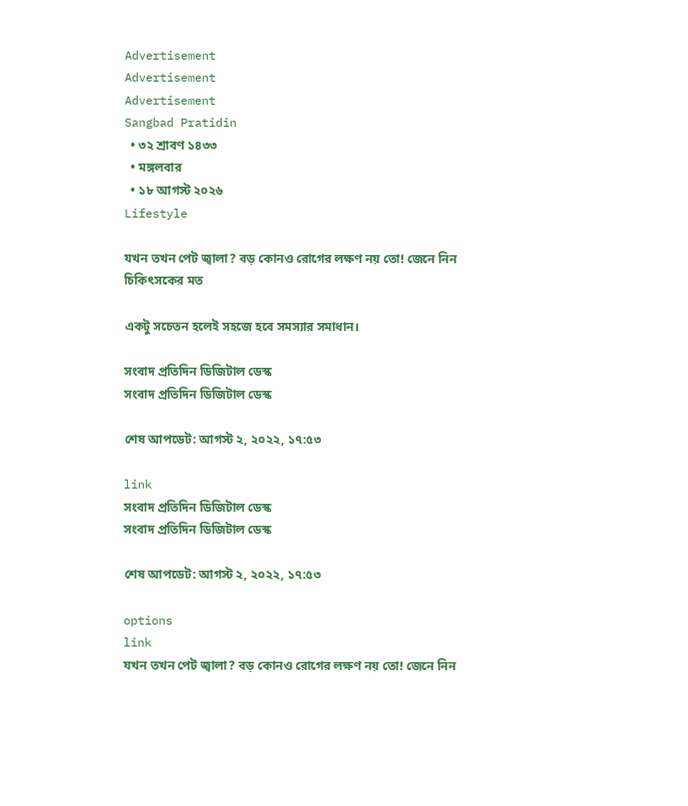Advertisement
Advertisement
Advertisement
Sangbad Pratidin
  • ৩২ শ্রাবণ ১৪৩৩
  • মঙ্গলবার
  • ১৮ আগস্ট ২০২৬
Lifestyle

যখন তখন পেট জ্বালা? বড় কোনও রোগের লক্ষণ নয় তো! জেনে নিন চিকিৎসকের মত

একটু সচেতন হলেই সহজে হবে সমস্যার সমাধান।

সংবাদ প্রতিদিন ডিজিটাল ডেস্ক
সংবাদ প্রতিদিন ডিজিটাল ডেস্ক

শেষ আপডেট: আগস্ট ২, ২০২২, ১৭:৫৩

link
সংবাদ প্রতিদিন ডিজিটাল ডেস্ক
সংবাদ প্রতিদিন ডিজিটাল ডেস্ক

শেষ আপডেট: আগস্ট ২, ২০২২, ১৭:৫৩

options
link
যখন তখন পেট জ্বালা? বড় কোনও রোগের লক্ষণ নয় তো! জেনে নিন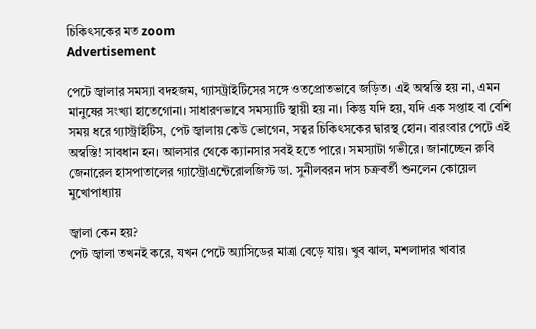চিকিৎসকের মত zoom
Advertisement

পেটে জ্বালার সমস‌্যা বদহজম, গ‌্যাসট্রাইটিসের সঙ্গে ওতপ্রোতভাবে জড়িত। এই অস্বস্তি হয় না, এমন মানুষের সংখ্যা হাতেগোনা। সাধারণভাবে সমস‌্যাটি স্থায়ী হয় না। কিন্তু যদি হয়, যদি এক সপ্তাহ বা বেশি সময় ধরে গ‌্যাস্ট্রাইটিস, পেট জ্বালায় কেউ ভোগেন, সত্বর চিকিৎসকের দ্বারস্থ হোন। বারংবার পেটে এই অস্বস্তি! সাবধান হন। আলসার থেকে ক্যানসার সবই হতে পারে। সমস্যাটা গভীরে। জানাচ্ছেন রুবি জেনারেল হাসপাতালের গ্যাস্ট্রোএন্টেরোলজিস্ট ডা. সুনীলবরন দাস চক্রবর্তী শুনলেন কোয়েল মুখোপাধ্যায়

জ্বালা কেন হয়?
পেট জ্বালা তখনই করে, যখন পেটে অ্যাসিডের মাত্রা বেড়ে যায়। খুব ঝাল, মশলাদার খাবার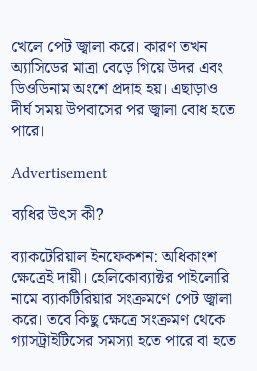খেলে পেট জ্বালা করে। কারণ তখন অ্যাসিডের মাত্রা বেড়ে গিয়ে উদর এবং ডিওডিনাম অংশে প্রদাহ হয়। এছাড়াও দীর্ঘ সময় উপবাসের পর জ্বালা বোধ হতে পারে।

Advertisement

ব‌্যধির উৎস কী?

ব্যাকটেরিয়াল ইনফেকশন: অধিকাংশ ক্ষেত্রেই দায়ী। হেলিকোব্যাক্টর পাইলোরি নামে ব‌্যাকটিরিয়ার সংক্রমণে পেট জ্বালা করে। তবে কিছু ক্ষেত্রে সংক্রমণ থেকে গ‌্যাসট্রাইটিসের সমস‌্যা হতে পারে বা হতে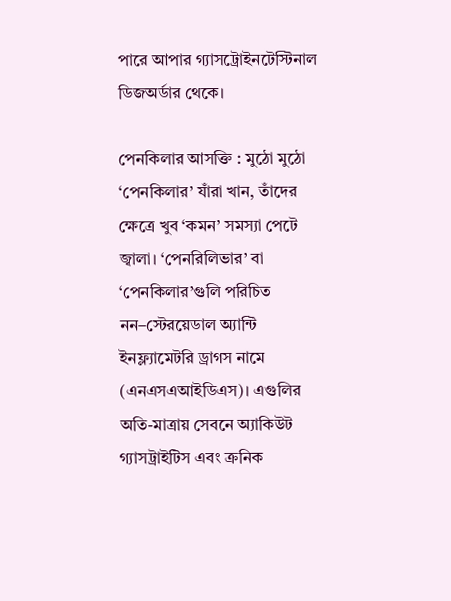পারে আপার গ্যাসট্রোইনটেস্টিনাল ডিজঅর্ডার থেকে।

পেনকিলার আসক্তি : মুঠো মুঠো ‘পেনকিলার’ যাঁরা খান, তাঁদের ক্ষেত্রে খুব ‘কমন’ সমস‌্যা পেটে জ্বালা। ‘পেনরিলিভার’ বা ‘পেনকিলার’গুলি পরিচিত নন–স্টেরয়েডাল অ্যান্টি ইনফ্ল্যামেটরি ড্রাগস নামে (এনএসএআইডিএস)। এগুলির অতি-মাত্রায় সেবনে অ্যাকিউট গ্যাসট্রাইটিস এবং ক্রনিক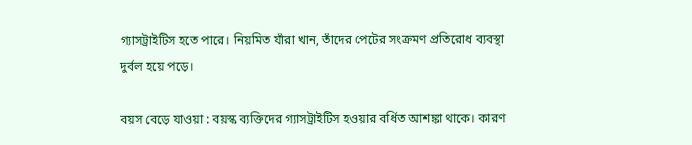গ্যাসট্রাইটিস হতে পারে। নিয়মিত যাঁরা খান, তাঁদের পেটের সংক্রমণ প্রতিরোধ ব্যবস্থা দুর্বল হয়ে পড়ে।

বয়স বেড়ে যাওয়া : বয়স্ক ব্যক্তিদের গ্যাসট্রাইটিস হওয়ার বর্ধিত আশঙ্কা থাকে। কারণ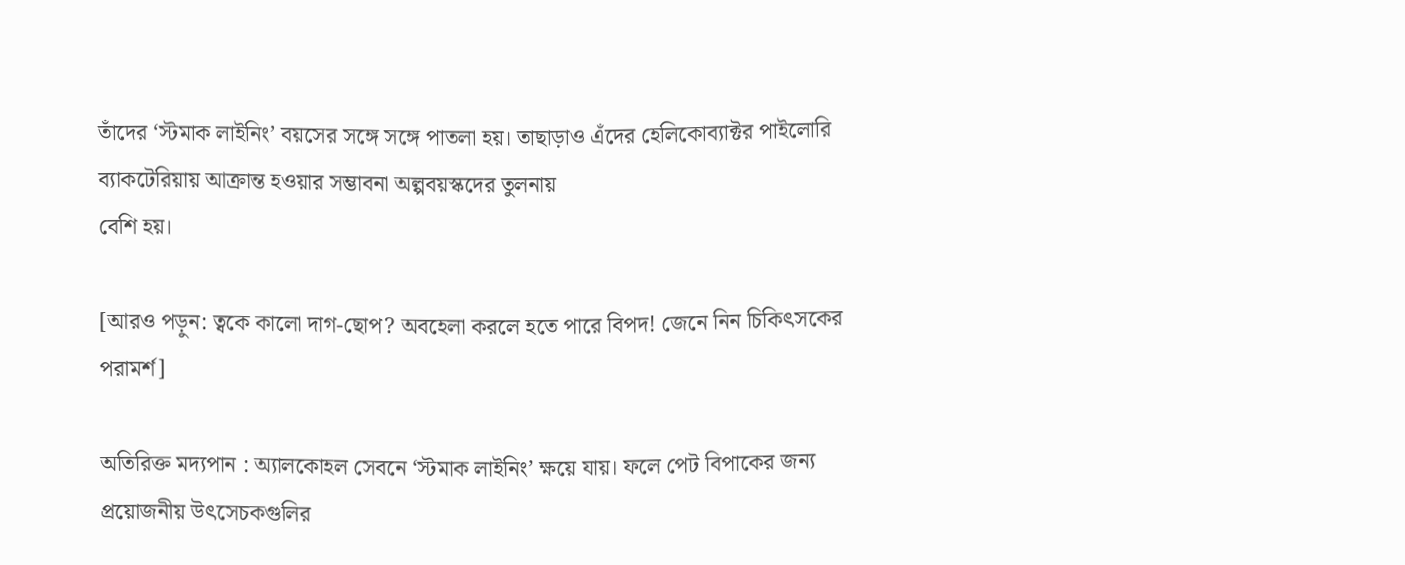তাঁদের ‘স্টমাক লাইনিং’ বয়সের সঙ্গে সঙ্গে পাতলা হয়। তাছাড়াও এঁদের হেলিকোব্যাক্টর পাইলোরি ব্যাকটেরিয়ায় আক্রান্ত হওয়ার সম্ভাবনা অল্পবয়স্কদের তুলনায়
বেশি হয়।

[আরও পড়ুন: ত্বকে কালো দাগ-ছোপ? অবহেলা করলে হতে পারে বিপদ! জেনে নিন চিকিৎসকের পরামর্শ]

অতিরিক্ত মদ্যপান : অ্যালকোহল সেবনে ‘স্টমাক লাইনিং’ ক্ষয়ে যায়। ফলে পেট বিপাকের জন্য প্রয়োজনীয় উৎসেচকগুলির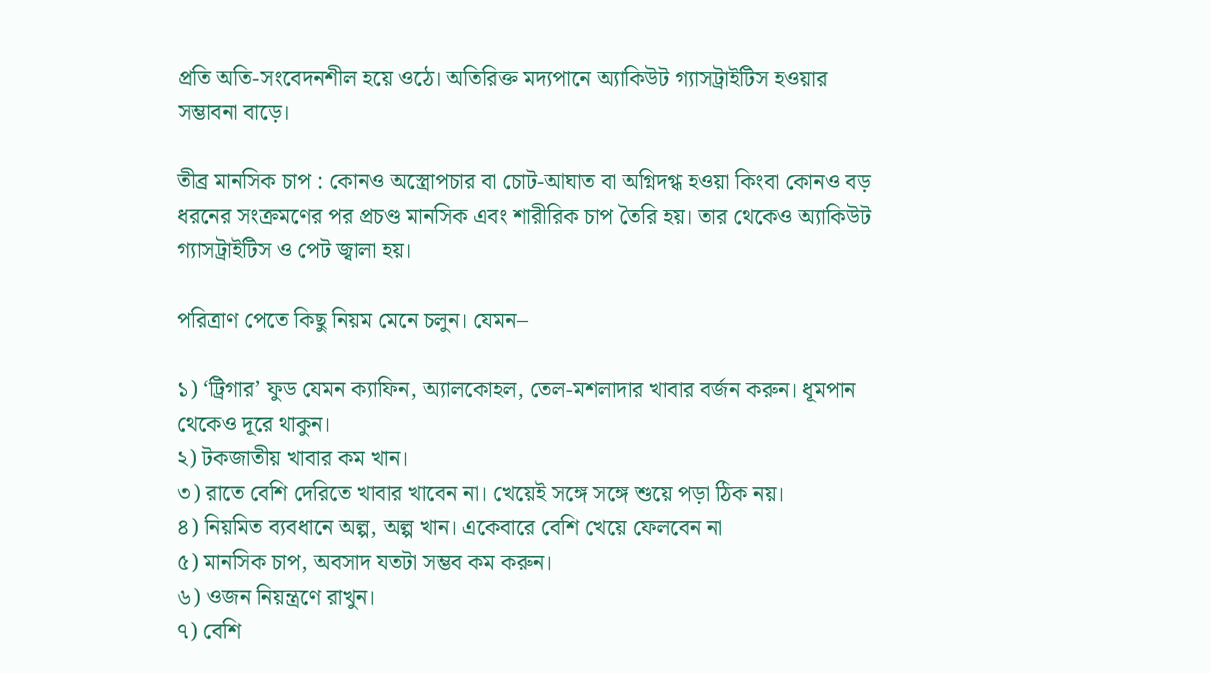প্রতি অতি-সংবেদনশীল হয়ে ওঠে। অতিরিক্ত মদ্যপানে অ্যাকিউট গ্যাসট্রাইটিস হওয়ার সম্ভাবনা বাড়ে।

তীব্র মানসিক চাপ : কোনও অস্ত্রোপচার বা চোট-আঘাত বা অগ্নিদগ্ধ হওয়া কিংবা কোনও বড় ধরনের সংক্রমণের পর প্রচণ্ড মানসিক এবং শারীরিক চাপ তৈরি হয়। তার থেকেও অ্যাকিউট গ্যাসট্রাইটিস ও পেট জ্বালা হয়।

পরিত্রাণ পেতে কিছু নিয়ম মেনে চলুন। যেমন–

১) ‘ট্রিগার’ ফুড যেমন ক্যাফিন, অ্যালকোহল, তেল-মশলাদার খাবার বর্জন করুন। ধূমপান থেকেও দূরে থাকুন।
২) টকজাতীয় খাবার কম খান।
৩) রাতে বেশি দেরিতে খাবার খাবেন না। খেয়েই সঙ্গে সঙ্গে শুয়ে পড়া ঠিক নয়।
৪) নিয়মিত ব্যবধানে অল্প, অল্প খান। একেবারে বেশি খেয়ে ফেলবেন না
৫) মানসিক চাপ, অবসাদ যতটা সম্ভব কম করুন।
৬) ওজন নিয়ন্ত্রণে রাখুন।
৭) বেশি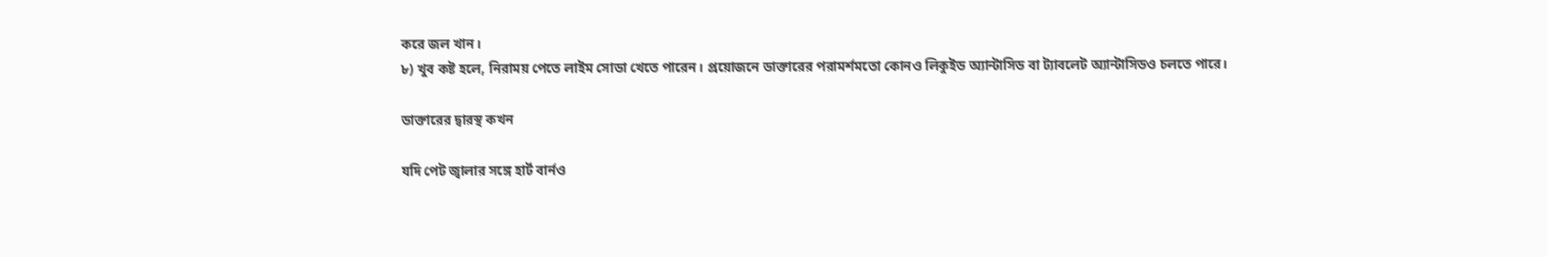করে জল খান।
৮) খুব কষ্ট হলে, নিরাময় পেতে লাইম সোডা খেতে পারেন। প্রয়োজনে ডাক্তারের পরামর্শমতো কোনও লিকুইড অ্যান্টাসিড বা ট্যাবলেট অ্যান্টাসিডও চলতে পারে।

ডাক্তারের দ্বারস্থ কখন

যদি পেট জ্বালার সঙ্গে হার্ট বার্নও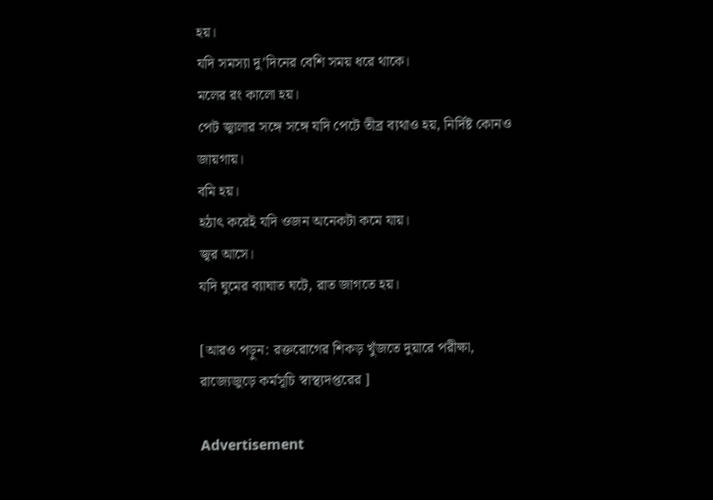হয়।
যদি সমস‌্যা দু’দিনের বেশি সময় ধরে থাকে।
মলের রং কালো হয়।
পেট জ্বালার সঙ্গে সঙ্গে যদি পেটে তীব্র ব্যথাও হয়, নির্দিষ্ট কোনও জায়গায়।
বমি হয়।
হঠাৎ করেই যদি ওজন অনেকটা কমে যায়।
জ্বর আসে।
যদি ঘুমের ব্যাঘাত ঘটে, রাত জাগতে হয়।

[আরও পড়ুন: রক্তরোগের শিকড় খুঁজতে দুয়ারে পরীক্ষা, রাজ্যেজুড়ে কর্মসূচি স্বাস্থ্যদপ্তরের ]

Advertisement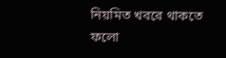নিয়মিত খবরে থাকতে ফলো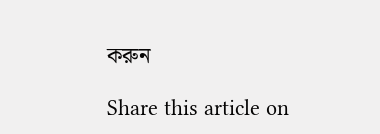করুন

Share this article on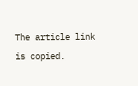The article link is copied.